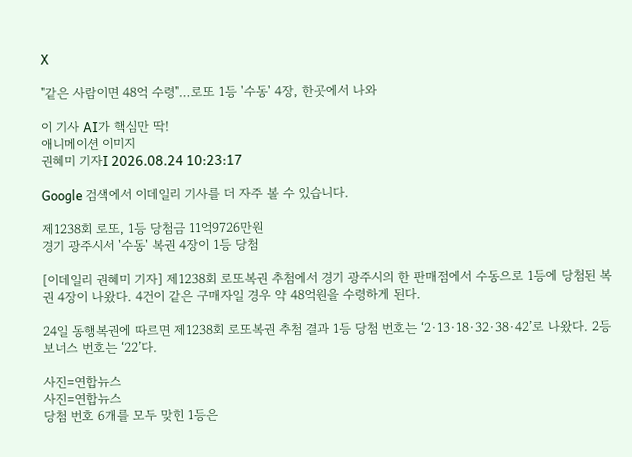X

"같은 사람이면 48억 수령"…로또 1등 '수동' 4장, 한곳에서 나와

이 기사 AI가 핵심만 딱!
애니메이션 이미지
권혜미 기자I 2026.08.24 10:23:17

Google 검색에서 이데일리 기사를 더 자주 볼 수 있습니다.

제1238회 로또, 1등 당첨금 11억9726만원
경기 광주시서 '수동' 복권 4장이 1등 당첨

[이데일리 권혜미 기자] 제1238회 로또복권 추첨에서 경기 광주시의 한 판매점에서 수동으로 1등에 당첨된 복권 4장이 나왔다. 4건이 같은 구매자일 경우 약 48억원을 수령하게 된다.

24일 동행복권에 따르면 제1238회 로또복권 추첨 결과 1등 당첨 번호는 ‘2·13·18·32·38·42’로 나왔다. 2등 보너스 번호는 ‘22’다.

사진=연합뉴스
사진=연합뉴스
당첨 번호 6개를 모두 맞힌 1등은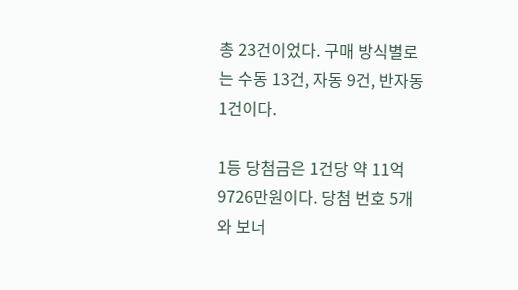총 23건이었다. 구매 방식별로는 수동 13건, 자동 9건, 반자동 1건이다.

1등 당첨금은 1건당 약 11억9726만원이다. 당첨 번호 5개와 보너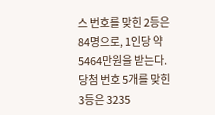스 번호를 맞힌 2등은 84명으로, 1인당 약 5464만원을 받는다. 당첨 번호 5개를 맞힌 3등은 3235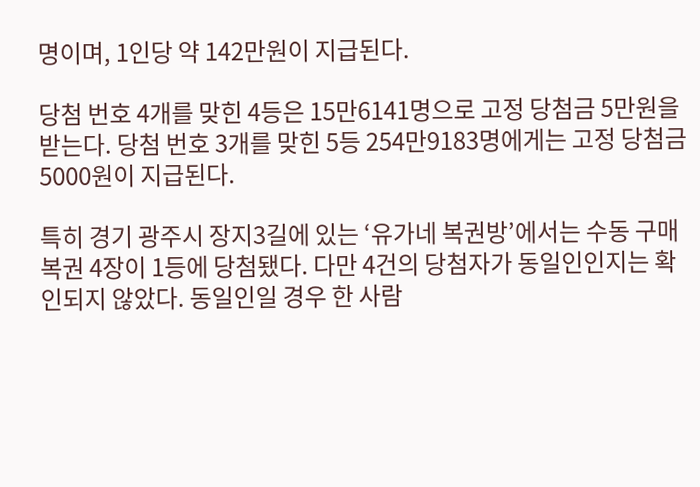명이며, 1인당 약 142만원이 지급된다.

당첨 번호 4개를 맞힌 4등은 15만6141명으로 고정 당첨금 5만원을 받는다. 당첨 번호 3개를 맞힌 5등 254만9183명에게는 고정 당첨금 5000원이 지급된다.

특히 경기 광주시 장지3길에 있는 ‘유가네 복권방’에서는 수동 구매 복권 4장이 1등에 당첨됐다. 다만 4건의 당첨자가 동일인인지는 확인되지 않았다. 동일인일 경우 한 사람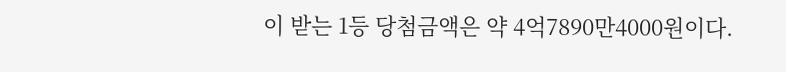이 받는 1등 당첨금액은 약 4억7890만4000원이다.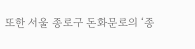또한 서울 종로구 돈화문로의 ‘종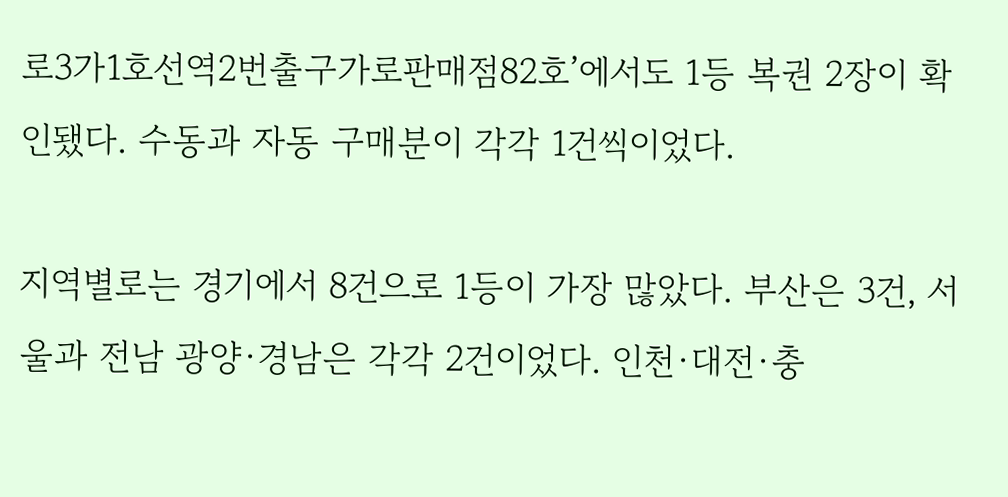로3가1호선역2번출구가로판매점82호’에서도 1등 복권 2장이 확인됐다. 수동과 자동 구매분이 각각 1건씩이었다.

지역별로는 경기에서 8건으로 1등이 가장 많았다. 부산은 3건, 서울과 전남 광양·경남은 각각 2건이었다. 인천·대전·충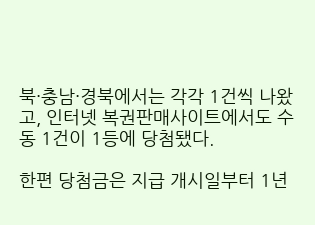북·충남·경북에서는 각각 1건씩 나왔고, 인터넷 복권판매사이트에서도 수동 1건이 1등에 당첨됐다.

한편 당첨금은 지급 개시일부터 1년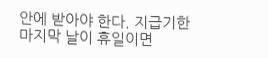안에 받아야 한다. 지급기한 마지막 날이 휴일이면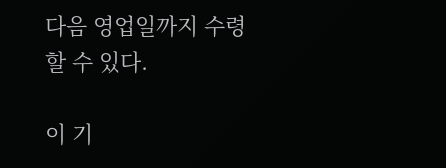다음 영업일까지 수령할 수 있다.

이 기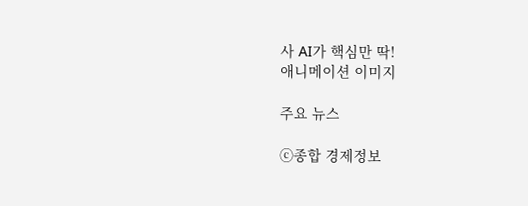사 AI가 핵심만 딱!
애니메이션 이미지

주요 뉴스

ⓒ종합 경제정보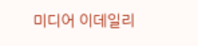미디어 이데일리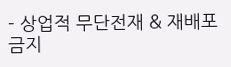- 상업적 무단전재 & 재배포 금지